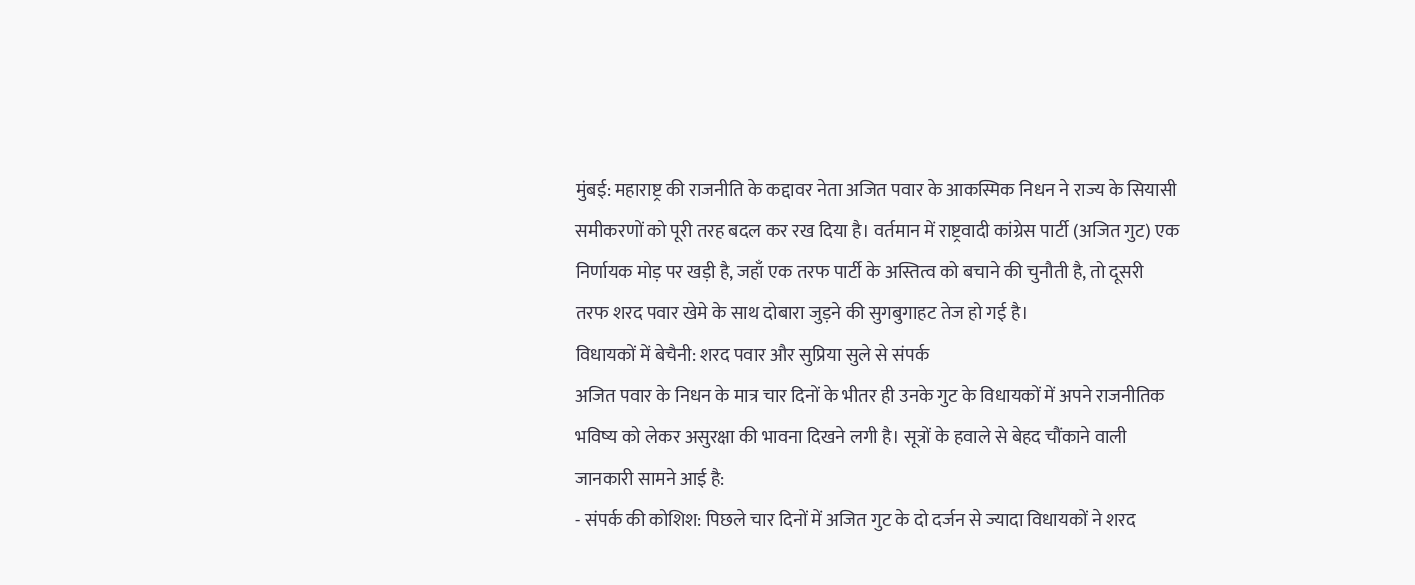मुंबई: महाराष्ट्र की राजनीति के कद्दावर नेता अजित पवार के आकस्मिक निधन ने राज्य के सियासी समीकरणों को पूरी तरह बदल कर रख दिया है। वर्तमान में राष्ट्रवादी कांग्रेस पार्टी (अजित गुट) एक निर्णायक मोड़ पर खड़ी है, जहाँ एक तरफ पार्टी के अस्तित्व को बचाने की चुनौती है, तो दूसरी तरफ शरद पवार खेमे के साथ दोबारा जुड़ने की सुगबुगाहट तेज हो गई है।
विधायकों में बेचैनी: शरद पवार और सुप्रिया सुले से संपर्क
अजित पवार के निधन के मात्र चार दिनों के भीतर ही उनके गुट के विधायकों में अपने राजनीतिक भविष्य को लेकर असुरक्षा की भावना दिखने लगी है। सूत्रों के हवाले से बेहद चौंकाने वाली जानकारी सामने आई है:
- संपर्क की कोशिश: पिछले चार दिनों में अजित गुट के दो दर्जन से ज्यादा विधायकों ने शरद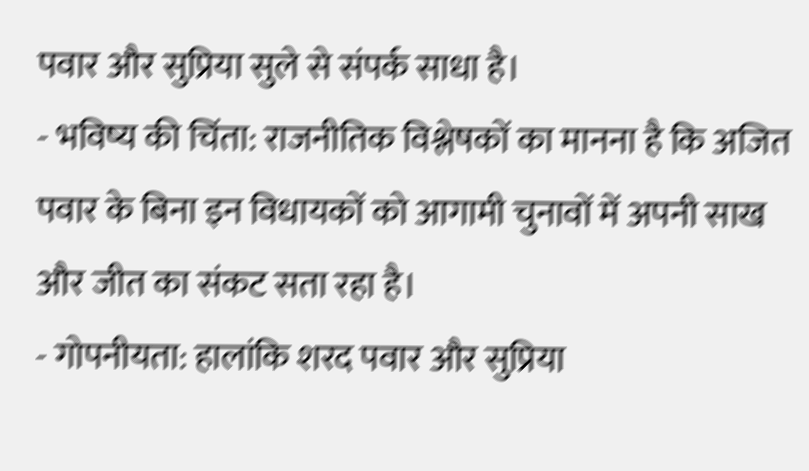पवार और सुप्रिया सुले से संपर्क साधा है।
- भविष्य की चिंता: राजनीतिक विश्लेषकों का मानना है कि अजित पवार के बिना इन विधायकों को आगामी चुनावों में अपनी साख और जीत का संकट सता रहा है।
- गोपनीयता: हालांकि शरद पवार और सुप्रिया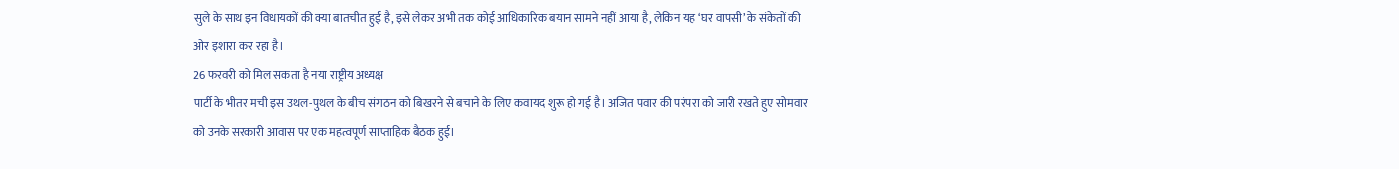सुले के साथ इन विधायकों की क्या बातचीत हुई है, इसे लेकर अभी तक कोई आधिकारिक बयान सामने नहीं आया है, लेकिन यह ‘घर वापसी’ के संकेतों की ओर इशारा कर रहा है।
26 फरवरी को मिल सकता है नया राष्ट्रीय अध्यक्ष
पार्टी के भीतर मची इस उथल-पुथल के बीच संगठन को बिखरने से बचाने के लिए कवायद शुरू हो गई है। अजित पवार की परंपरा को जारी रखते हुए सोमवार को उनके सरकारी आवास पर एक महत्वपूर्ण साप्ताहिक बैठक हुई।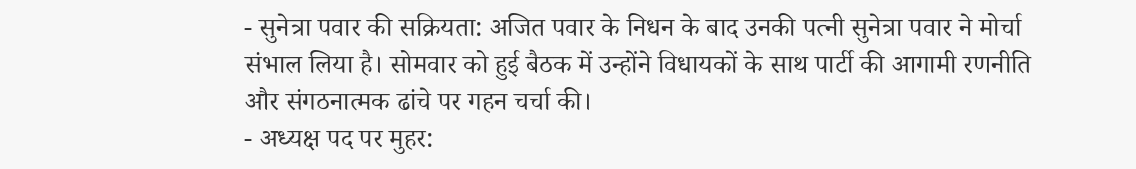- सुनेत्रा पवार की सक्रियता: अजित पवार के निधन के बाद उनकी पत्नी सुनेत्रा पवार ने मोर्चा संभाल लिया है। सोमवार को हुई बैठक में उन्होंने विधायकों के साथ पार्टी की आगामी रणनीति और संगठनात्मक ढांचे पर गहन चर्चा की।
- अध्यक्ष पद पर मुहर: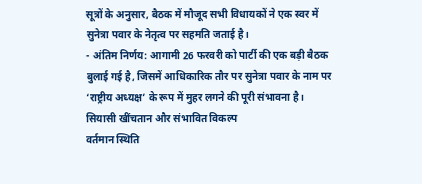सूत्रों के अनुसार, बैठक में मौजूद सभी विधायकों ने एक स्वर में सुनेत्रा पवार के नेतृत्व पर सहमति जताई है।
- अंतिम निर्णय: आगामी 26 फरवरी को पार्टी की एक बड़ी बैठक बुलाई गई है, जिसमें आधिकारिक तौर पर सुनेत्रा पवार के नाम पर ‘राष्ट्रीय अध्यक्ष’ के रूप में मुहर लगने की पूरी संभावना है।
सियासी खींचतान और संभावित विकल्प
वर्तमान स्थिति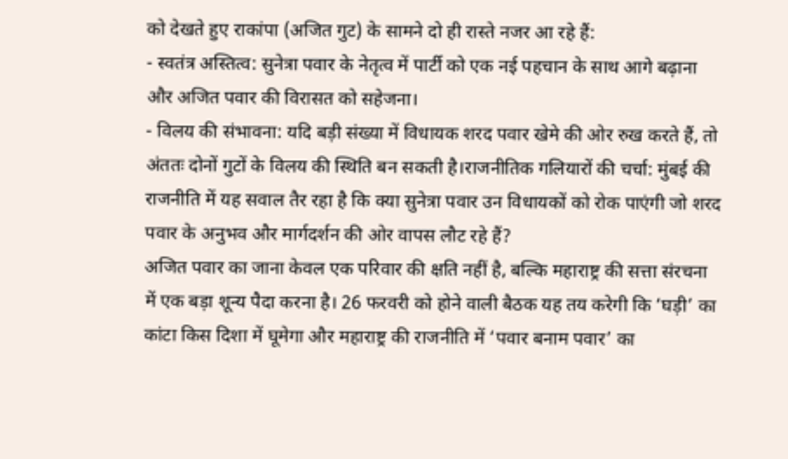को देखते हुए राकांपा (अजित गुट) के सामने दो ही रास्ते नजर आ रहे हैं:
- स्वतंत्र अस्तित्व: सुनेत्रा पवार के नेतृत्व में पार्टी को एक नई पहचान के साथ आगे बढ़ाना और अजित पवार की विरासत को सहेजना।
- विलय की संभावना: यदि बड़ी संख्या में विधायक शरद पवार खेमे की ओर रुख करते हैं, तो अंततः दोनों गुटों के विलय की स्थिति बन सकती है।राजनीतिक गलियारों की चर्चा: मुंबई की राजनीति में यह सवाल तैर रहा है कि क्या सुनेत्रा पवार उन विधायकों को रोक पाएंगी जो शरद पवार के अनुभव और मार्गदर्शन की ओर वापस लौट रहे हैं?
अजित पवार का जाना केवल एक परिवार की क्षति नहीं है, बल्कि महाराष्ट्र की सत्ता संरचना में एक बड़ा शून्य पैदा करना है। 26 फरवरी को होने वाली बैठक यह तय करेगी कि ‘घड़ी’ का कांटा किस दिशा में घूमेगा और महाराष्ट्र की राजनीति में ‘पवार बनाम पवार’ का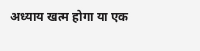अध्याय खत्म होगा या एक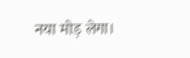नया मोड़ लेगा।